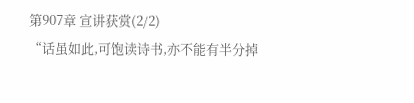第907章 宣讲获赏(2/2)
“话虽如此,可饱读诗书,亦不能有半分掉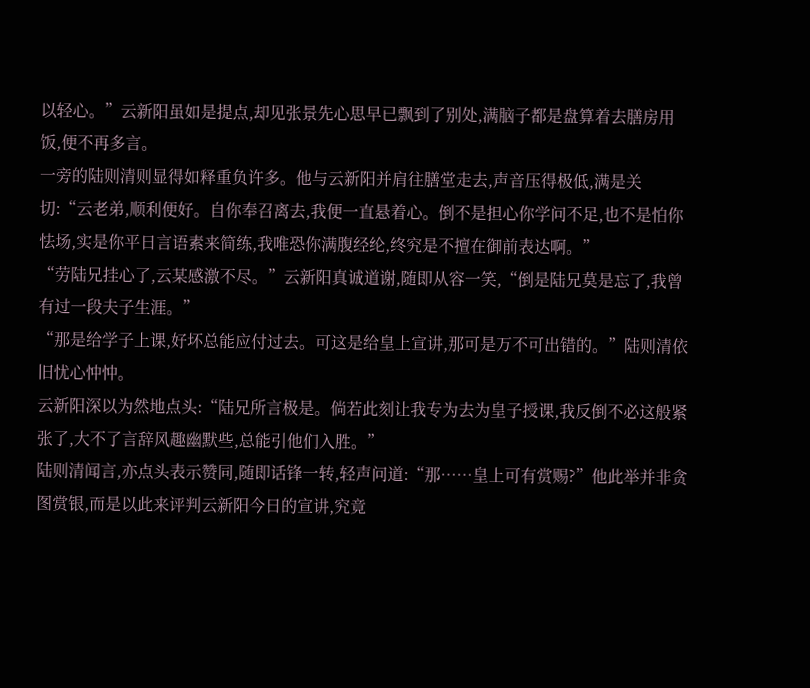以轻心。”云新阳虽如是提点,却见张景先心思早已飘到了别处,满脑子都是盘算着去膳房用饭,便不再多言。
一旁的陆则清则显得如释重负许多。他与云新阳并肩往膳堂走去,声音压得极低,满是关切:“云老弟,顺利便好。自你奉召离去,我便一直悬着心。倒不是担心你学问不足,也不是怕你怯场,实是你平日言语素来简练,我唯恐你满腹经纶,终究是不擅在御前表达啊。”
“劳陆兄挂心了,云某感激不尽。”云新阳真诚道谢,随即从容一笑,“倒是陆兄莫是忘了,我曾有过一段夫子生涯。”
“那是给学子上课,好坏总能应付过去。可这是给皇上宣讲,那可是万不可出错的。”陆则清依旧忧心忡忡。
云新阳深以为然地点头:“陆兄所言极是。倘若此刻让我专为去为皇子授课,我反倒不必这般紧张了,大不了言辞风趣幽默些,总能引他们入胜。”
陆则清闻言,亦点头表示赞同,随即话锋一转,轻声问道:“那……皇上可有赏赐?”他此举并非贪图赏银,而是以此来评判云新阳今日的宣讲,究竟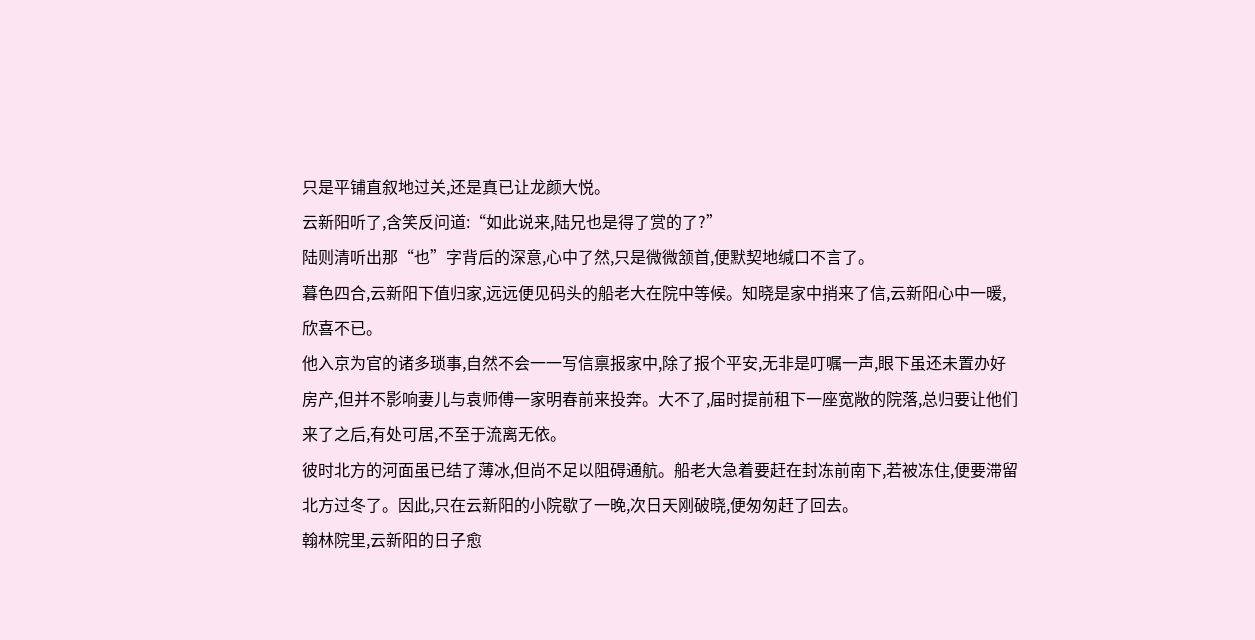只是平铺直叙地过关,还是真已让龙颜大悦。
云新阳听了,含笑反问道:“如此说来,陆兄也是得了赏的了?”
陆则清听出那“也”字背后的深意,心中了然,只是微微颔首,便默契地缄口不言了。
暮色四合,云新阳下值归家,远远便见码头的船老大在院中等候。知晓是家中捎来了信,云新阳心中一暖,欣喜不已。
他入京为官的诸多琐事,自然不会一一写信禀报家中,除了报个平安,无非是叮嘱一声,眼下虽还未置办好房产,但并不影响妻儿与袁师傅一家明春前来投奔。大不了,届时提前租下一座宽敞的院落,总归要让他们来了之后,有处可居,不至于流离无依。
彼时北方的河面虽已结了薄冰,但尚不足以阻碍通航。船老大急着要赶在封冻前南下,若被冻住,便要滞留北方过冬了。因此,只在云新阳的小院歇了一晚,次日天刚破晓,便匆匆赶了回去。
翰林院里,云新阳的日子愈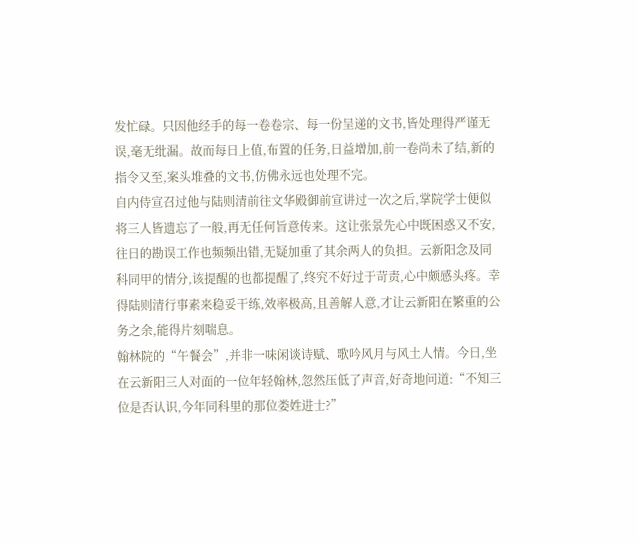发忙碌。只因他经手的每一卷卷宗、每一份呈递的文书,皆处理得严谨无误,毫无纰漏。故而每日上值,布置的任务,日益增加,前一卷尚未了结,新的指令又至,案头堆叠的文书,仿佛永远也处理不完。
自内侍宣召过他与陆则清前往文华殿御前宣讲过一次之后,掌院学士便似将三人皆遗忘了一般,再无任何旨意传来。这让张景先心中既困惑又不安,往日的勘误工作也频频出错,无疑加重了其余两人的负担。云新阳念及同科同甲的情分,该提醒的也都提醒了,终究不好过于苛责,心中颇感头疼。幸得陆则清行事素来稳妥干练,效率极高,且善解人意,才让云新阳在繁重的公务之余,能得片刻喘息。
翰林院的“午餐会”,并非一味闲谈诗赋、歌吟风月与风土人情。今日,坐在云新阳三人对面的一位年轻翰林,忽然压低了声音,好奇地问道:“不知三位是否认识,今年同科里的那位娄姓进士?”